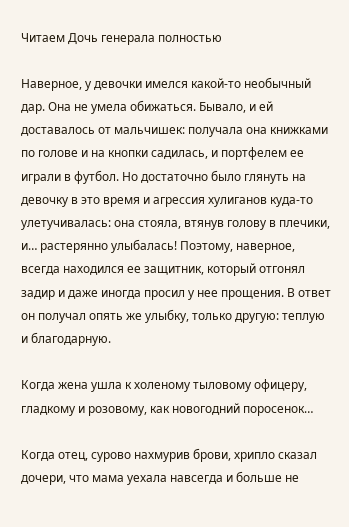Читаем Дочь генерала полностью

Наверное, у девочки имелся какой-то необычный дар. Она не умела обижаться. Бывало, и ей доставалось от мальчишек: получала она книжками по голове и на кнопки садилась, и портфелем ее играли в футбол. Но достаточно было глянуть на девочку в это время и агрессия хулиганов куда-то улетучивалась: она стояла, втянув голову в плечики, и… растерянно улыбалась! Поэтому, наверное, всегда находился ее защитник, который отгонял задир и даже иногда просил у нее прощения. В ответ он получал опять же улыбку, только другую: теплую и благодарную.

Когда жена ушла к холеному тыловому офицеру, гладкому и розовому, как новогодний поросенок…

Когда отец, сурово нахмурив брови, хрипло сказал дочери, что мама уехала навсегда и больше не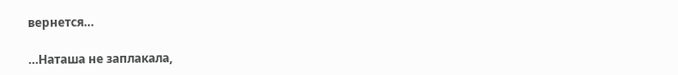вернется…

…Наташа не заплакала,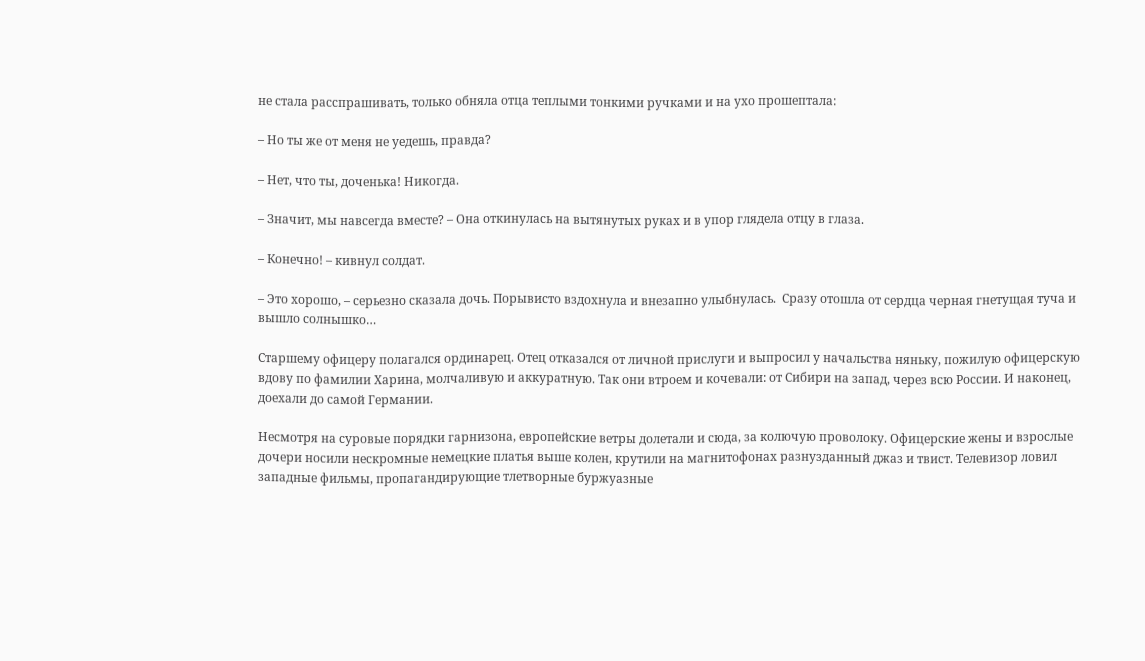не стала расспрашивать, только обняла отца теплыми тонкими ручками и на ухо прошептала:

– Но ты же от меня не уедешь, правда?

– Нет, что ты, доченька! Никогда.

– Значит, мы навсегда вместе? – Она откинулась на вытянутых руках и в упор глядела отцу в глаза.

– Конечно! – кивнул солдат.

– Это хорошо, – серьезно сказала дочь. Порывисто вздохнула и внезапно улыбнулась.  Сразу отошла от сердца черная гнетущая туча и вышло солнышко…

Старшему офицеру полагался ординарец. Отец отказался от личной прислуги и выпросил у начальства няньку, пожилую офицерскую вдову по фамилии Харина, молчаливую и аккуратную. Так они втроем и кочевали: от Сибири на запад, через всю России. И наконец, доехали до самой Германии.

Несмотря на суровые порядки гарнизона, европейские ветры долетали и сюда, за колючую проволоку. Офицерские жены и взрослые дочери носили нескромные немецкие платья выше колен, крутили на магнитофонах разнузданный джаз и твист. Телевизор ловил западные фильмы, пропагандирующие тлетворные буржуазные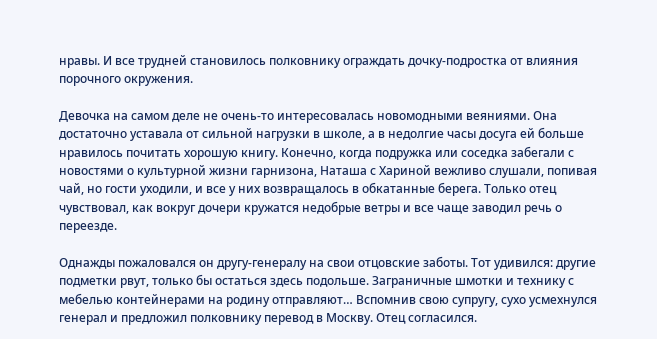нравы. И все трудней становилось полковнику ограждать дочку-подростка от влияния порочного окружения.

Девочка на самом деле не очень-то интересовалась новомодными веяниями. Она достаточно уставала от сильной нагрузки в школе, а в недолгие часы досуга ей больше нравилось почитать хорошую книгу. Конечно, когда подружка или соседка забегали с новостями о культурной жизни гарнизона, Наташа с Хариной вежливо слушали, попивая чай, но гости уходили, и все у них возвращалось в обкатанные берега. Только отец чувствовал, как вокруг дочери кружатся недобрые ветры и все чаще заводил речь о переезде.

Однажды пожаловался он другу-генералу на свои отцовские заботы. Тот удивился: другие подметки рвут, только бы остаться здесь подольше. Заграничные шмотки и технику с мебелью контейнерами на родину отправляют… Вспомнив свою супругу, сухо усмехнулся генерал и предложил полковнику перевод в Москву. Отец согласился.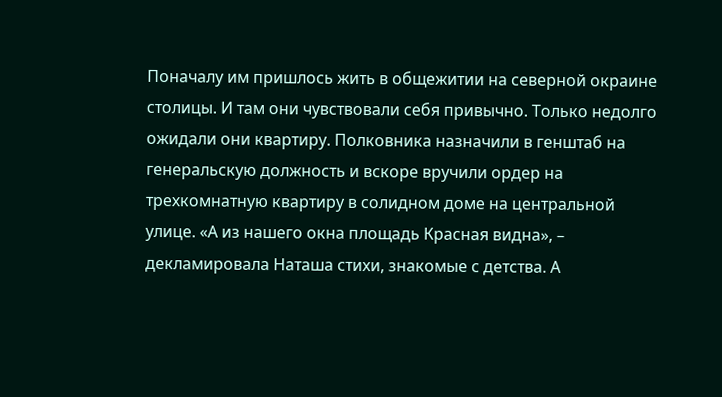Поначалу им пришлось жить в общежитии на северной окраине столицы. И там они чувствовали себя привычно. Только недолго ожидали они квартиру. Полковника назначили в генштаб на генеральскую должность и вскоре вручили ордер на трехкомнатную квартиру в солидном доме на центральной улице. «А из нашего окна площадь Красная видна», – декламировала Наташа стихи, знакомые с детства. А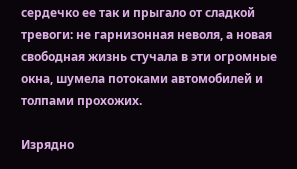сердечко ее так и прыгало от сладкой тревоги: не гарнизонная неволя, а новая свободная жизнь стучала в эти огромные окна, шумела потоками автомобилей и толпами прохожих.

Изрядно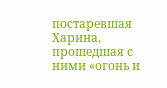постаревшая Харина, прошедшая с ними «огонь и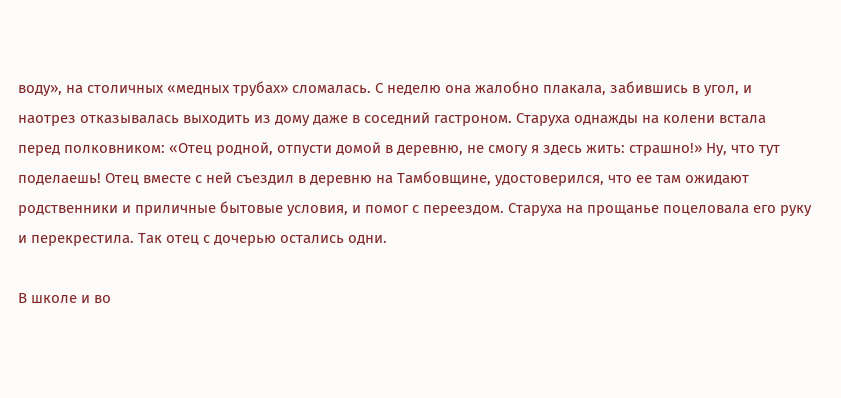воду», на столичных «медных трубах» сломалась. С неделю она жалобно плакала, забившись в угол, и наотрез отказывалась выходить из дому даже в соседний гастроном. Старуха однажды на колени встала перед полковником: «Отец родной, отпусти домой в деревню, не смогу я здесь жить: страшно!» Ну, что тут поделаешь! Отец вместе с ней съездил в деревню на Тамбовщине, удостоверился, что ее там ожидают родственники и приличные бытовые условия, и помог с переездом. Старуха на прощанье поцеловала его руку и перекрестила. Так отец с дочерью остались одни.

В школе и во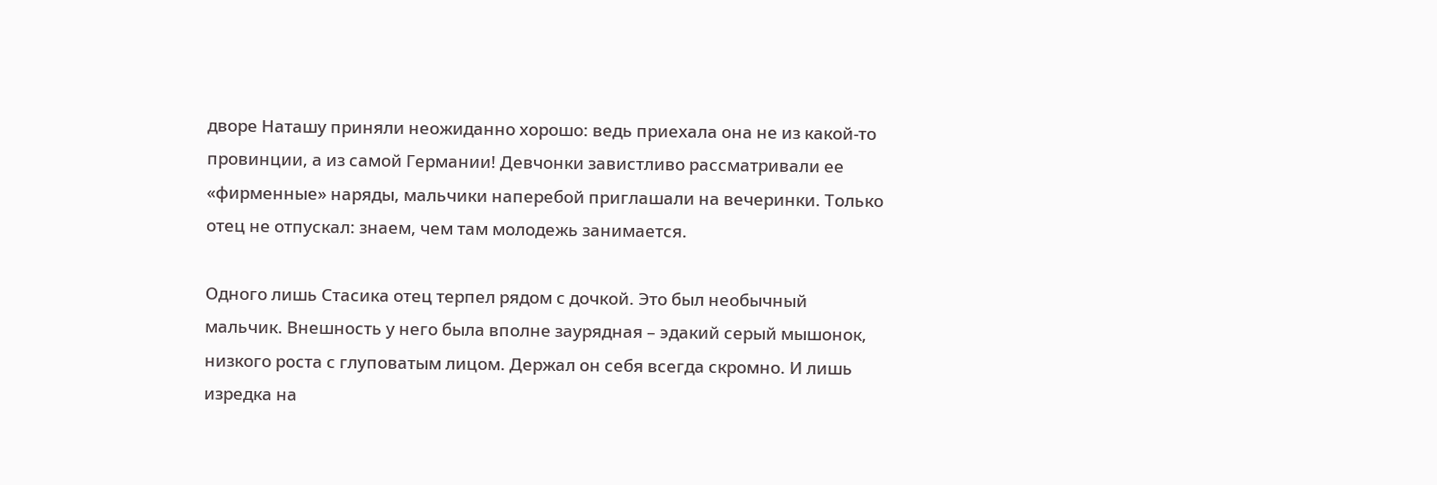дворе Наташу приняли неожиданно хорошо: ведь приехала она не из какой-то провинции, а из самой Германии! Девчонки завистливо рассматривали ее «фирменные» наряды, мальчики наперебой приглашали на вечеринки. Только отец не отпускал: знаем, чем там молодежь занимается.

Одного лишь Стасика отец терпел рядом с дочкой. Это был необычный мальчик. Внешность у него была вполне заурядная – эдакий серый мышонок, низкого роста с глуповатым лицом. Держал он себя всегда скромно. И лишь изредка на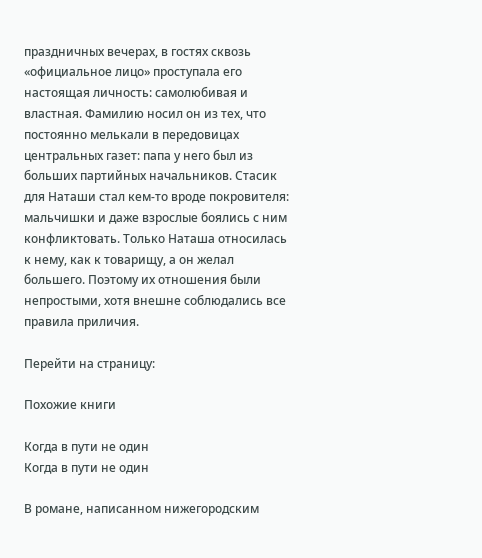праздничных вечерах, в гостях сквозь «официальное лицо» проступала его настоящая личность: самолюбивая и властная. Фамилию носил он из тех, что постоянно мелькали в передовицах центральных газет: папа у него был из больших партийных начальников. Стасик для Наташи стал кем-то вроде покровителя: мальчишки и даже взрослые боялись с ним конфликтовать. Только Наташа относилась к нему, как к товарищу, а он желал большего. Поэтому их отношения были непростыми, хотя внешне соблюдались все правила приличия.

Перейти на страницу:

Похожие книги

Когда в пути не один
Когда в пути не один

В романе, написанном нижегородским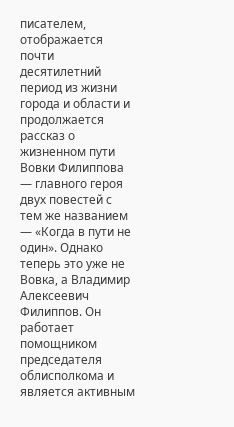писателем, отображается почти десятилетний период из жизни города и области и продолжается рассказ о жизненном пути Вовки Филиппова — главного героя двух повестей с тем же названием — «Когда в пути не один». Однако теперь это уже не Вовка, а Владимир Алексеевич Филиппов. Он работает помощником председателя облисполкома и является активным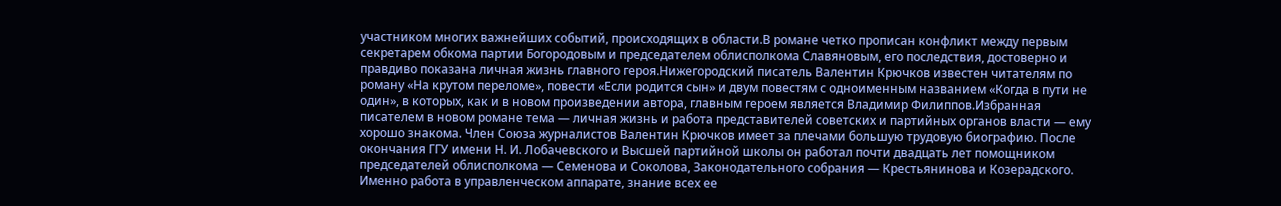участником многих важнейших событий, происходящих в области.В романе четко прописан конфликт между первым секретарем обкома партии Богородовым и председателем облисполкома Славяновым, его последствия, достоверно и правдиво показана личная жизнь главного героя.Нижегородский писатель Валентин Крючков известен читателям по роману «На крутом переломе», повести «Если родится сын» и двум повестям с одноименным названием «Когда в пути не один», в которых, как и в новом произведении автора, главным героем является Владимир Филиппов.Избранная писателем в новом романе тема — личная жизнь и работа представителей советских и партийных органов власти — ему хорошо знакома. Член Союза журналистов Валентин Крючков имеет за плечами большую трудовую биографию. После окончания ГГУ имени Н. И. Лобачевского и Высшей партийной школы он работал почти двадцать лет помощником председателей облисполкома — Семенова и Соколова, Законодательного собрания — Крестьянинова и Козерадского. Именно работа в управленческом аппарате, знание всех ее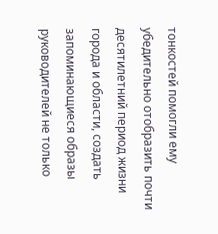тонкостей помогли ему убедительно отобразить почти десятилетний период жизни города и области, создать запоминающиеся образы руководителей не только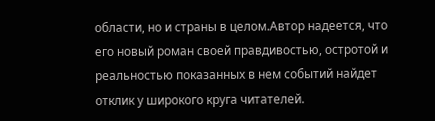области, но и страны в целом.Автор надеется, что его новый роман своей правдивостью, остротой и реальностью показанных в нем событий найдет отклик у широкого круга читателей.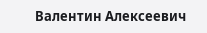Валентин Алексеевич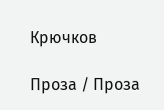Крючков

Проза / Проза